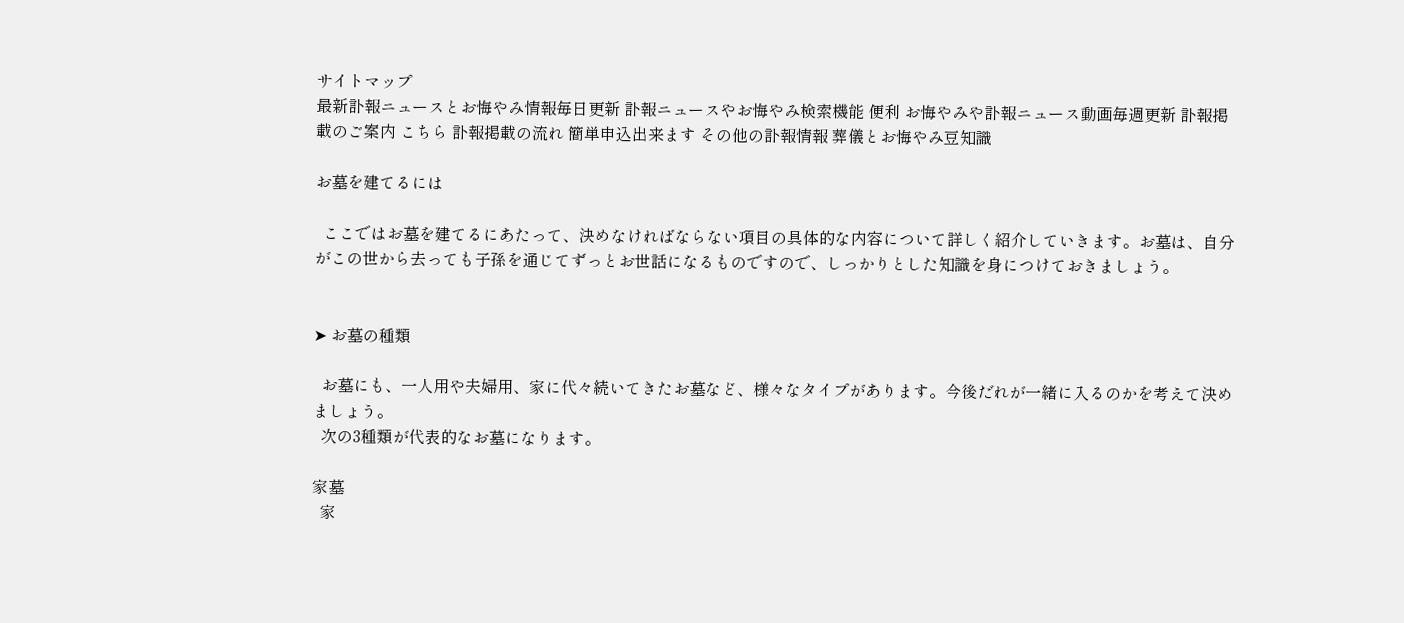サイトマップ
最新訃報ニュースとお悔やみ情報毎日更新 訃報ニュースやお悔やみ検索機能 便利 お悔やみや訃報ニュース動画毎週更新 訃報掲載のご案内 こちら 訃報掲載の流れ 簡単申込出来ます その他の訃報情報 葬儀とお悔やみ豆知識

お墓を建てるには

  ここではお墓を建てるにあたって、決めなければならない項目の具体的な内容について詳しく紹介していきます。お墓は、自分がこの世から去っても子孫を通じてずっとお世話になるものですので、しっかりとした知識を身につけておきましょう。


➤ お墓の種類

  お墓にも、一人用や夫婦用、家に代々続いてきたお墓など、様々なタイプがあります。今後だれが一緒に入るのかを考えて決めましょう。
  次の3種類が代表的なお墓になります。

家墓
  家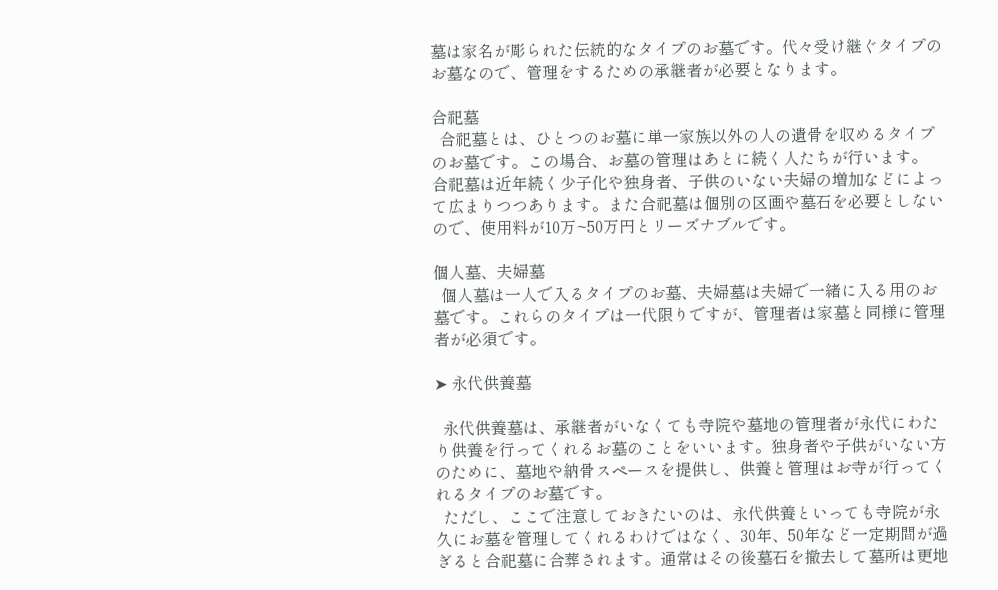墓は家名が彫られた伝統的なタイプのお墓です。代々受け継ぐタイプのお墓なので、管理をするための承継者が必要となります。

合祀墓
  合祀墓とは、ひとつのお墓に単一家族以外の人の遺骨を収めるタイプのお墓です。この場合、お墓の管理はあとに続く人たちが行います。  合祀墓は近年続く少子化や独身者、子供のいない夫婦の増加などによって広まりつつあります。また合祀墓は個別の区画や墓石を必要としないので、使用料が10万~50万円とリーズナブルです。

個人墓、夫婦墓
  個人墓は一人で入るタイプのお墓、夫婦墓は夫婦で一緒に入る用のお墓です。これらのタイプは一代限りですが、管理者は家墓と同様に管理者が必須です。

➤ 永代供養墓

  永代供養墓は、承継者がいなくても寺院や墓地の管理者が永代にわたり供養を行ってくれるお墓のことをいいます。独身者や子供がいない方のために、墓地や納骨スペースを提供し、供養と管理はお寺が行ってくれるタイプのお墓です。
  ただし、ここで注意しておきたいのは、永代供養といっても寺院が永久にお墓を管理してくれるわけではなく、30年、50年など一定期間が過ぎると合祀墓に合葬されます。通常はその後墓石を撤去して墓所は更地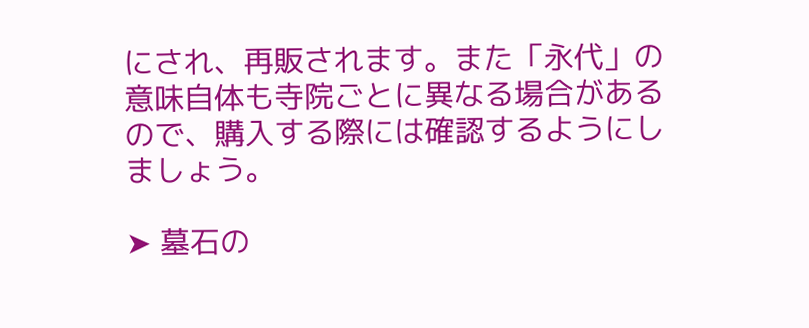にされ、再販されます。また「永代」の意味自体も寺院ごとに異なる場合があるので、購入する際には確認するようにしましょう。

➤ 墓石の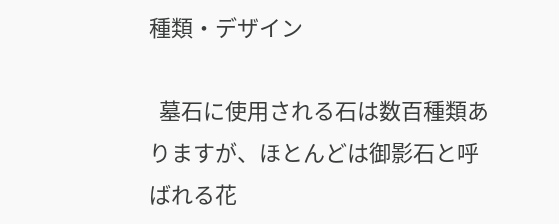種類・デザイン

  墓石に使用される石は数百種類ありますが、ほとんどは御影石と呼ばれる花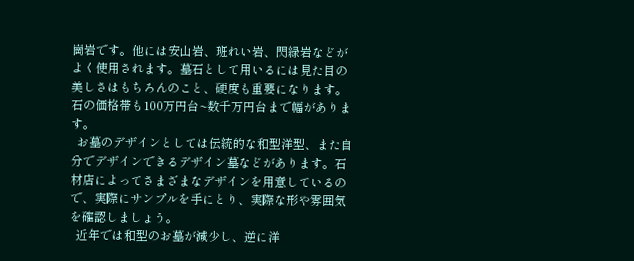崗岩です。他には安山岩、班れい岩、閃緑岩などがよく使用されます。墓石として用いるには見た目の美しさはもちろんのこと、硬度も重要になります。石の価格帯も100万円台~数千万円台まで幅があります。
  お墓のデザインとしては伝統的な和型洋型、また自分でデザインできるデザイン墓などがあります。石材店によってさまざまなデザインを用意しているので、実際にサンプルを手にとり、実際な形や雰囲気を確認しましょう。
  近年では和型のお墓が減少し、逆に洋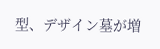型、デザイン墓が増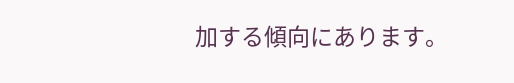加する傾向にあります。